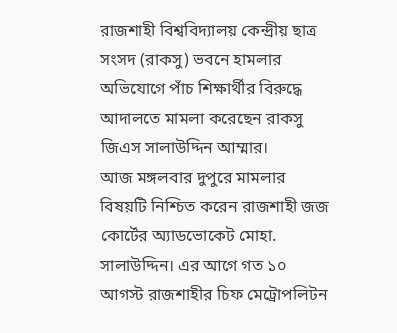রাজশাহী বিশ্ববিদ্যালয় কেন্দ্রীয় ছাত্র সংসদ (রাকসু) ভবনে হামলার অভিযোগে পাঁচ শিক্ষার্থীর বিরুদ্ধে আদালতে মামলা করেছেন রাকসু জিএস সালাউদ্দিন আম্মার।
আজ মঙ্গলবার দুপুরে মামলার বিষয়টি নিশ্চিত করেন রাজশাহী জজ কোর্টের অ্যাডভোকেট মোহা. সালাউদ্দিন। এর আগে গত ১০ আগস্ট রাজশাহীর চিফ মেট্রোপলিটন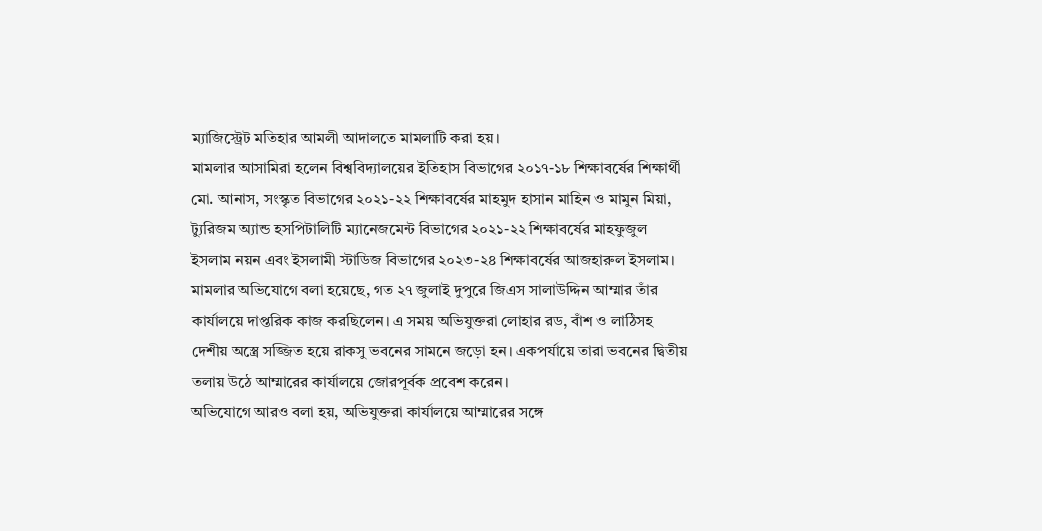ম্যাজিস্ট্রেট মতিহার আমলী আদালতে মামলাটি করা হয়।
মামলার আসামিরা হলেন বিশ্ববিদ্যালয়ের ইতিহাস বিভাগের ২০১৭-১৮ শিক্ষাবর্ষের শিক্ষার্থী মো. আনাস, সংস্কৃত বিভাগের ২০২১-২২ শিক্ষাবর্ষের মাহমুদ হাসান মাহিন ও মামুন মিয়া, ট্যুরিজম অ্যান্ড হসপিটালিটি ম্যানেজমেন্ট বিভাগের ২০২১-২২ শিক্ষাবর্ষের মাহফুজুল ইসলাম নয়ন এবং ইসলামী স্টাডিজ বিভাগের ২০২৩-২৪ শিক্ষাবর্ষের আজহারুল ইসলাম।
মামলার অভিযোগে বলা হয়েছে, গত ২৭ জুলাই দুপুরে জিএস সালাউদ্দিন আম্মার তাঁর কার্যালয়ে দাপ্তরিক কাজ করছিলেন। এ সময় অভিযুক্তরা লোহার রড, বাঁশ ও লাঠিসহ দেশীয় অস্ত্রে সজ্জিত হয়ে রাকসু ভবনের সামনে জড়ো হন। একপর্যায়ে তারা ভবনের দ্বিতীয় তলায় উঠে আম্মারের কার্যালয়ে জোরপূর্বক প্রবেশ করেন।
অভিযোগে আরও বলা হয়, অভিযুক্তরা কার্যালয়ে আম্মারের সঙ্গে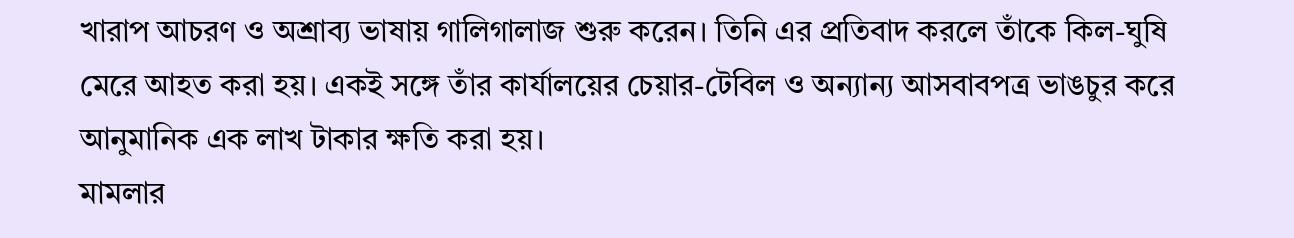খারাপ আচরণ ও অশ্রাব্য ভাষায় গালিগালাজ শুরু করেন। তিনি এর প্রতিবাদ করলে তাঁকে কিল-ঘুষি মেরে আহত করা হয়। একই সঙ্গে তাঁর কার্যালয়ের চেয়ার-টেবিল ও অন্যান্য আসবাবপত্র ভাঙচুর করে আনুমানিক এক লাখ টাকার ক্ষতি করা হয়।
মামলার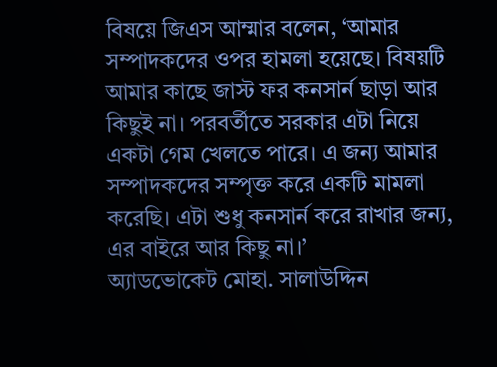বিষয়ে জিএস আম্মার বলেন, ‘আমার সম্পাদকদের ওপর হামলা হয়েছে। বিষয়টি আমার কাছে জাস্ট ফর কনসার্ন ছাড়া আর কিছুই না। পরবর্তীতে সরকার এটা নিয়ে একটা গেম খেলতে পারে। এ জন্য আমার সম্পাদকদের সম্পৃক্ত করে একটি মামলা করেছি। এটা শুধু কনসার্ন করে রাখার জন্য, এর বাইরে আর কিছু না।’
অ্যাডভোকেট মোহা. সালাউদ্দিন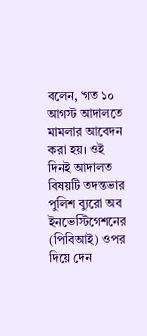বলেন, ‘গত ১০ আগস্ট আদালতে মামলার আবেদন করা হয়। ওই দিনই আদালত বিষয়টি তদন্তভার পুলিশ ব্যুরো অব ইনভেস্টিগেশনের (পিবিআই) ওপর দিয়ে দেন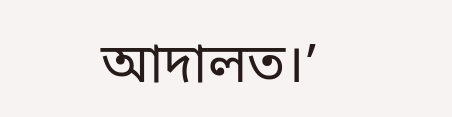আদালত।’